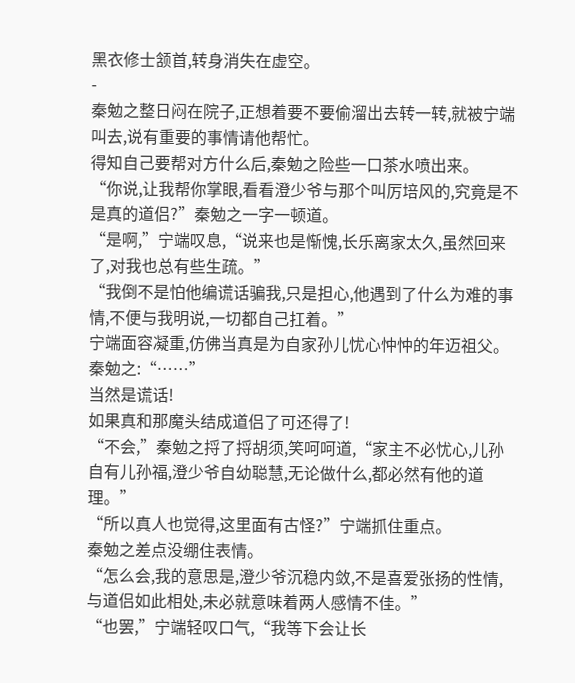黑衣修士颔首,转身消失在虚空。
-
秦勉之整日闷在院子,正想着要不要偷溜出去转一转,就被宁端叫去,说有重要的事情请他帮忙。
得知自己要帮对方什么后,秦勉之险些一口茶水喷出来。
“你说,让我帮你掌眼,看看澄少爷与那个叫厉培风的,究竟是不是真的道侣?”秦勉之一字一顿道。
“是啊,”宁端叹息,“说来也是惭愧,长乐离家太久,虽然回来了,对我也总有些生疏。”
“我倒不是怕他编谎话骗我,只是担心,他遇到了什么为难的事情,不便与我明说,一切都自己扛着。”
宁端面容凝重,仿佛当真是为自家孙儿忧心忡忡的年迈祖父。
秦勉之:“……”
当然是谎话!
如果真和那魔头结成道侣了可还得了!
“不会,”秦勉之捋了捋胡须,笑呵呵道,“家主不必忧心,儿孙自有儿孙福,澄少爷自幼聪慧,无论做什么,都必然有他的道理。”
“所以真人也觉得,这里面有古怪?”宁端抓住重点。
秦勉之差点没绷住表情。
“怎么会,我的意思是,澄少爷沉稳内敛,不是喜爱张扬的性情,与道侣如此相处,未必就意味着两人感情不佳。”
“也罢,”宁端轻叹口气,“我等下会让长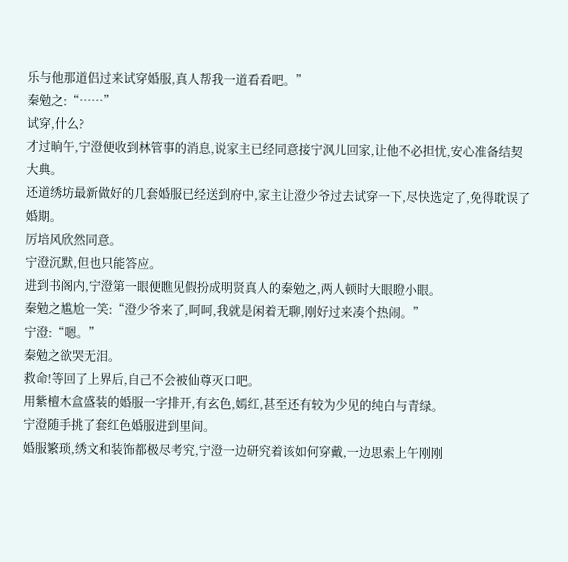乐与他那道侣过来试穿婚服,真人帮我一道看看吧。”
秦勉之:“……”
试穿,什么?
才过晌午,宁澄便收到林管事的消息,说家主已经同意接宁沨儿回家,让他不必担忧,安心准备结契大典。
还道绣坊最新做好的几套婚服已经送到府中,家主让澄少爷过去试穿一下,尽快选定了,免得耽误了婚期。
厉培风欣然同意。
宁澄沉默,但也只能答应。
进到书阁内,宁澄第一眼便瞧见假扮成明贤真人的秦勉之,两人顿时大眼瞪小眼。
秦勉之尴尬一笑:“澄少爷来了,呵呵,我就是闲着无聊,刚好过来凑个热闹。”
宁澄:“嗯。”
秦勉之欲哭无泪。
救命!等回了上界后,自己不会被仙尊灭口吧。
用紫檀木盒盛装的婚服一字排开,有玄色,嫣红,甚至还有较为少见的纯白与青绿。
宁澄随手挑了套红色婚服进到里间。
婚服繁琐,绣文和装饰都极尽考究,宁澄一边研究着该如何穿戴,一边思索上午刚刚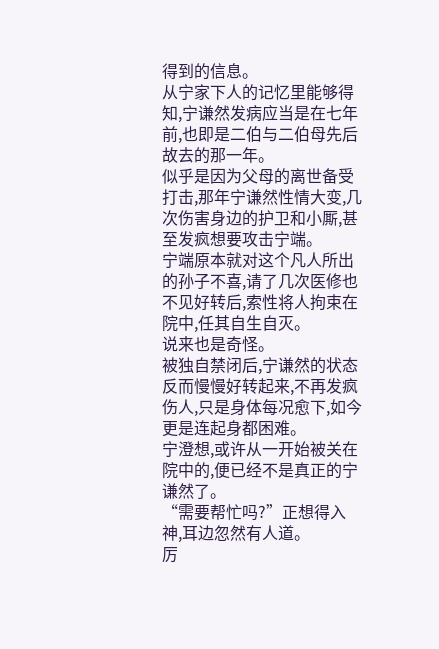得到的信息。
从宁家下人的记忆里能够得知,宁谦然发病应当是在七年前,也即是二伯与二伯母先后故去的那一年。
似乎是因为父母的离世备受打击,那年宁谦然性情大变,几次伤害身边的护卫和小厮,甚至发疯想要攻击宁端。
宁端原本就对这个凡人所出的孙子不喜,请了几次医修也不见好转后,索性将人拘束在院中,任其自生自灭。
说来也是奇怪。
被独自禁闭后,宁谦然的状态反而慢慢好转起来,不再发疯伤人,只是身体每况愈下,如今更是连起身都困难。
宁澄想,或许从一开始被关在院中的,便已经不是真正的宁谦然了。
“需要帮忙吗?”正想得入神,耳边忽然有人道。
厉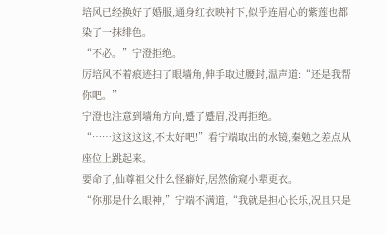培风已经换好了婚服,通身红衣映衬下,似乎连眉心的紫莲也都染了一抹绯色。
“不必。”宁澄拒绝。
厉培风不着痕迹扫了眼墙角,伸手取过腰封,温声道:“还是我帮你吧。”
宁澄也注意到墙角方向,蹙了蹙眉,没再拒绝。
“……这这这这,不太好吧!”看宁端取出的水镜,秦勉之差点从座位上跳起来。
要命了,仙尊祖父什么怪癖好,居然偷窥小辈更衣。
“你那是什么眼神,”宁端不满道,“我就是担心长乐,况且只是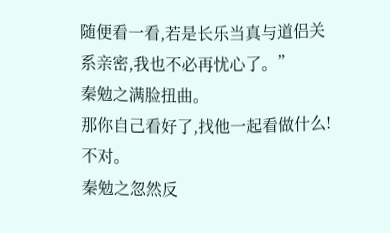随便看一看,若是长乐当真与道侣关系亲密,我也不必再忧心了。”
秦勉之满脸扭曲。
那你自己看好了,找他一起看做什么!
不对。
秦勉之忽然反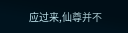应过来,仙尊并不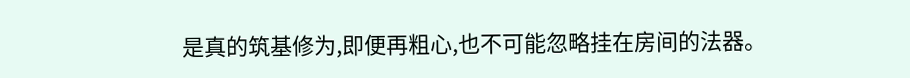是真的筑基修为,即便再粗心,也不可能忽略挂在房间的法器。